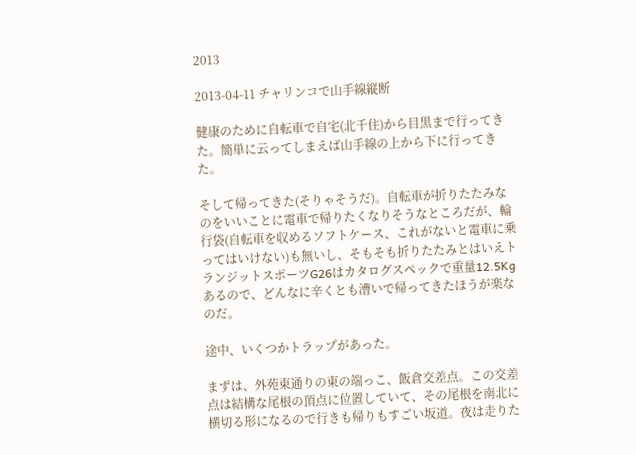2013

2013-04-11 チャリンコで山手線縦断

健康のために自転車で自宅(北千住)から目黒まで行ってきた。簡単に云ってしまえば山手線の上から下に行ってきた。

そして帰ってきた(そりゃそうだ)。自転車が折りたたみなのをいいことに電車で帰りたくなりそうなところだが、輪行袋(自転車を収めるソフトケース、これがないと電車に乗ってはいけない)も無いし、そもそも折りたたみとはいえトランジットスポーツG26はカタログスペックで重量12.5Kgあるので、どんなに辛くとも漕いで帰ってきたほうが楽なのだ。

途中、いくつかトラップがあった。

まずは、外苑東通りの東の端っこ、飯倉交差点。この交差点は結構な尾根の頂点に位置していて、その尾根を南北に横切る形になるので行きも帰りもすごい坂道。夜は走りた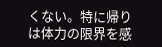くない。特に帰りは体力の限界を感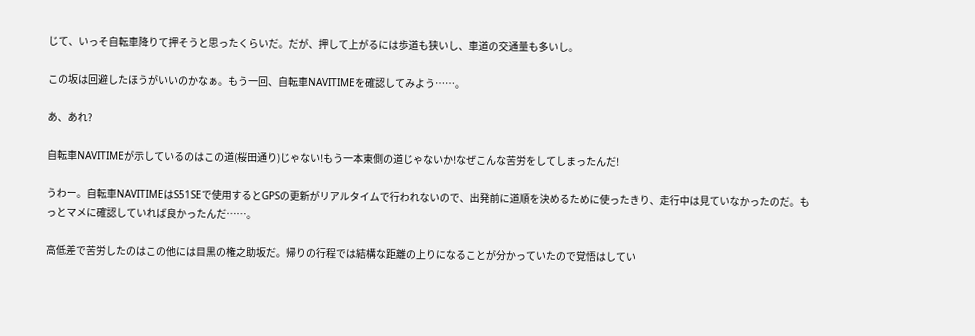じて、いっそ自転車降りて押そうと思ったくらいだ。だが、押して上がるには歩道も狭いし、車道の交通量も多いし。

この坂は回避したほうがいいのかなぁ。もう一回、自転車NAVITIMEを確認してみよう……。

あ、あれ?

自転車NAVITIMEが示しているのはこの道(桜田通り)じゃない!もう一本東側の道じゃないか!なぜこんな苦労をしてしまったんだ!

うわー。自転車NAVITIMEはS51SEで使用するとGPSの更新がリアルタイムで行われないので、出発前に道順を決めるために使ったきり、走行中は見ていなかったのだ。もっとマメに確認していれば良かったんだ……。

高低差で苦労したのはこの他には目黒の権之助坂だ。帰りの行程では結構な距離の上りになることが分かっていたので覚悟はしてい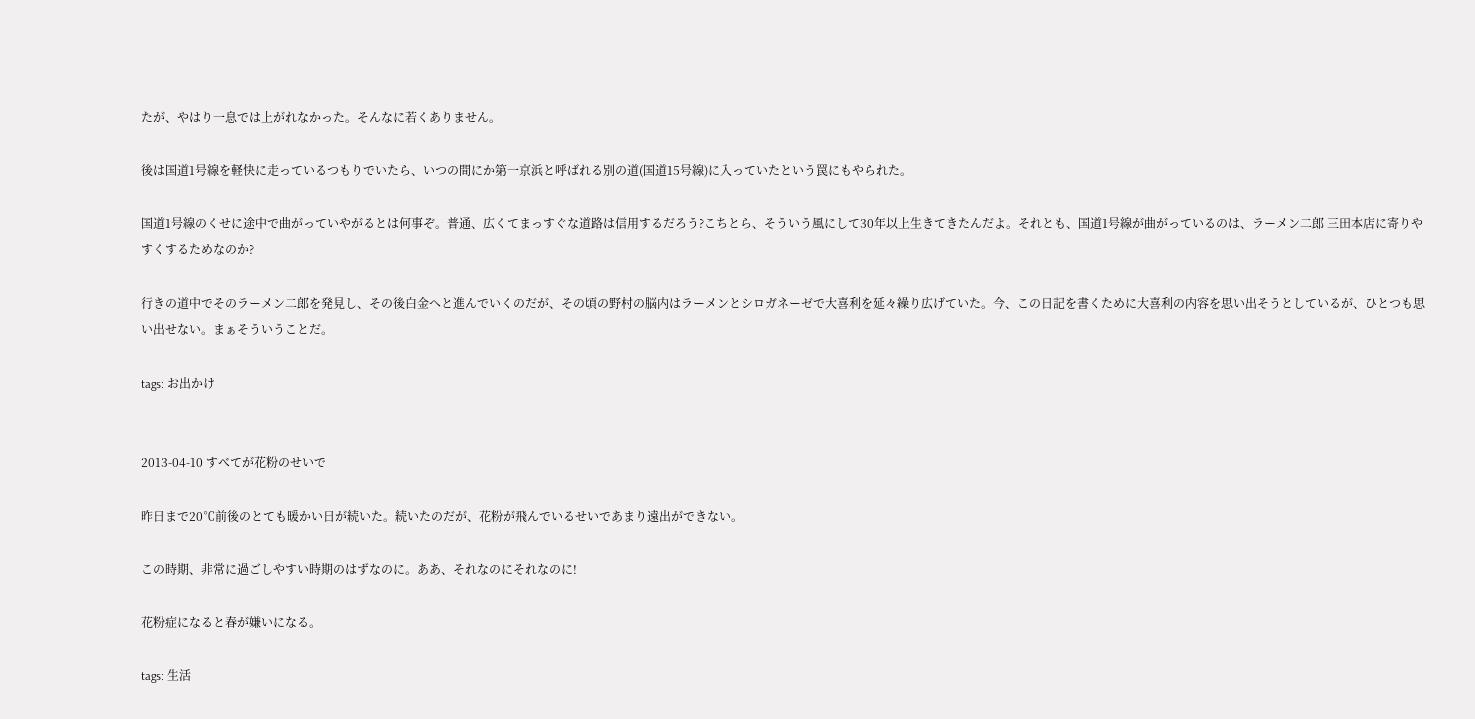たが、やはり一息では上がれなかった。そんなに若くありません。

後は国道1号線を軽快に走っているつもりでいたら、いつの間にか第一京浜と呼ばれる別の道(国道15号線)に入っていたという罠にもやられた。

国道1号線のくせに途中で曲がっていやがるとは何事ぞ。普通、広くてまっすぐな道路は信用するだろう?こちとら、そういう風にして30年以上生きてきたんだよ。それとも、国道1号線が曲がっているのは、ラーメン二郎 三田本店に寄りやすくするためなのか?

行きの道中でそのラーメン二郎を発見し、その後白金へと進んでいくのだが、その頃の野村の脳内はラーメンとシロガネーゼで大喜利を延々繰り広げていた。今、この日記を書くために大喜利の内容を思い出そうとしているが、ひとつも思い出せない。まぁそういうことだ。

tags: お出かけ


2013-04-10 すべてが花粉のせいで

昨日まで20℃前後のとても暖かい日が続いた。続いたのだが、花粉が飛んでいるせいであまり遠出ができない。

この時期、非常に過ごしやすい時期のはずなのに。ああ、それなのにそれなのに!

花粉症になると春が嫌いになる。

tags: 生活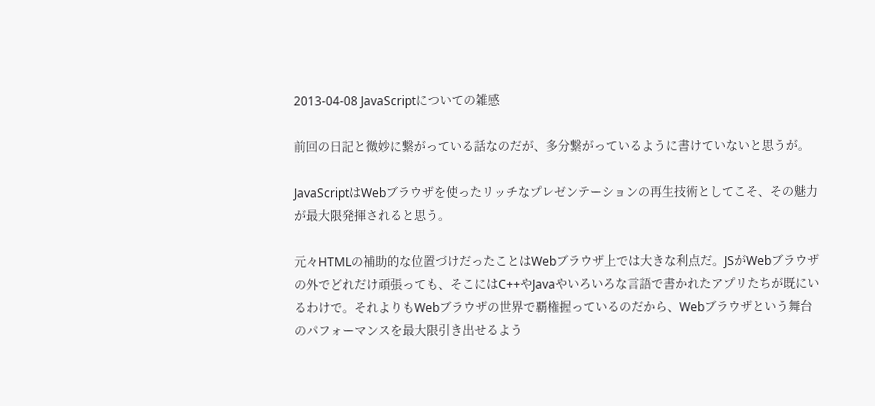2013-04-08 JavaScriptについての雑感

前回の日記と微妙に繋がっている話なのだが、多分繋がっているように書けていないと思うが。

JavaScriptはWebブラウザを使ったリッチなプレゼンテーションの再生技術としてこそ、その魅力が最大限発揮されると思う。

元々HTMLの補助的な位置づけだったことはWebブラウザ上では大きな利点だ。JSがWebブラウザの外でどれだけ頑張っても、そこにはC++やJavaやいろいろな言語で書かれたアプリたちが既にいるわけで。それよりもWebブラウザの世界で覇権握っているのだから、Webブラウザという舞台のパフォーマンスを最大限引き出せるよう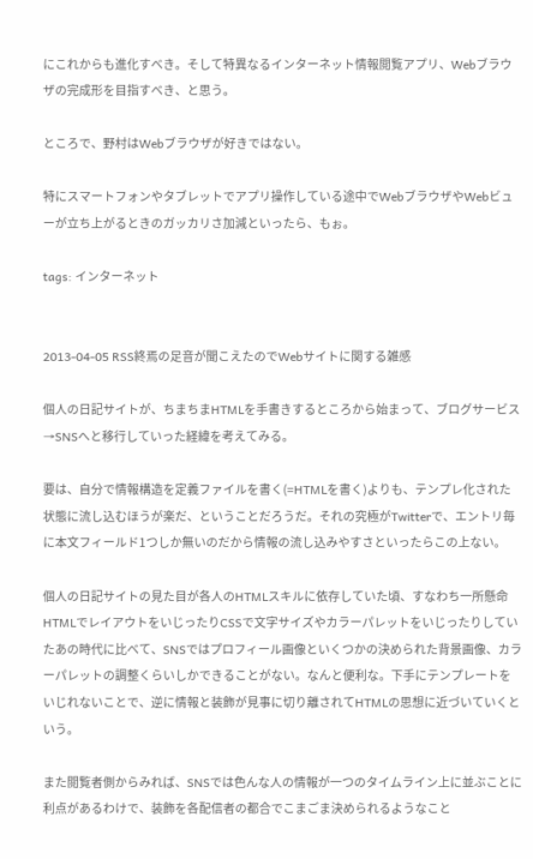にこれからも進化すべき。そして特異なるインターネット情報閲覧アプリ、Webブラウザの完成形を目指すべき、と思う。

ところで、野村はWebブラウザが好きではない。

特にスマートフォンやタブレットでアプリ操作している途中でWebブラウザやWebビューが立ち上がるときのガッカリさ加減といったら、もぉ。

tags: インターネット


2013-04-05 RSS終焉の足音が聞こえたのでWebサイトに関する雑感

個人の日記サイトが、ちまちまHTMLを手書きするところから始まって、ブログサービス→SNSへと移行していった経緯を考えてみる。

要は、自分で情報構造を定義ファイルを書く(=HTMLを書く)よりも、テンプレ化された状態に流し込むほうが楽だ、ということだろうだ。それの究極がTwitterで、エントリ毎に本文フィールド1つしか無いのだから情報の流し込みやすさといったらこの上ない。

個人の日記サイトの見た目が各人のHTMLスキルに依存していた頃、すなわち一所懸命HTMLでレイアウトをいじったりCSSで文字サイズやカラーパレットをいじったりしていたあの時代に比べて、SNSではプロフィール画像といくつかの決められた背景画像、カラーパレットの調整くらいしかできることがない。なんと便利な。下手にテンプレートをいじれないことで、逆に情報と装飾が見事に切り離されてHTMLの思想に近づいていくという。

また閲覧者側からみれば、SNSでは色んな人の情報が一つのタイムライン上に並ぶことに利点があるわけで、装飾を各配信者の都合でこまごま決められるようなこと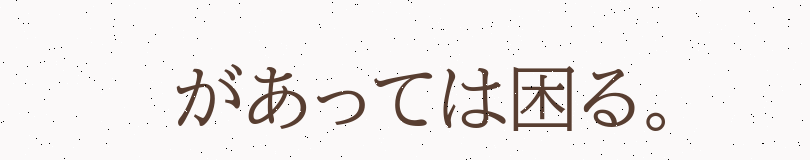があっては困る。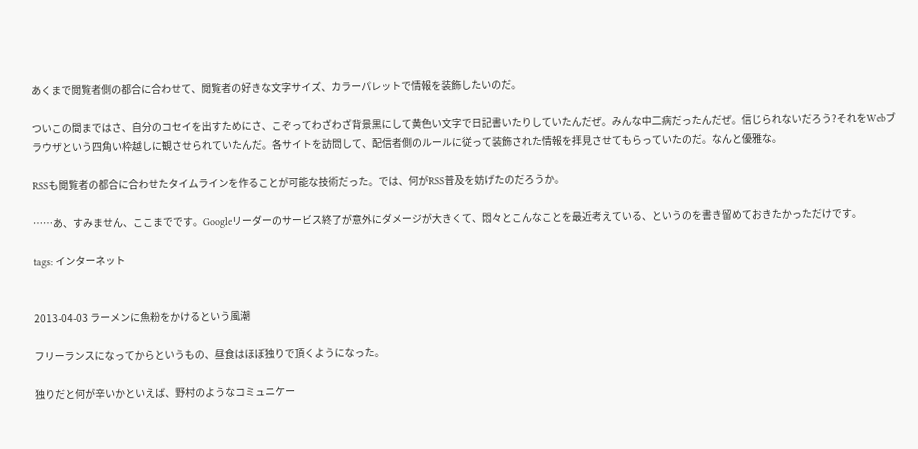あくまで閲覧者側の都合に合わせて、閲覧者の好きな文字サイズ、カラーパレットで情報を装飾したいのだ。

ついこの間まではさ、自分のコセイを出すためにさ、こぞってわざわざ背景黒にして黄色い文字で日記書いたりしていたんだぜ。みんな中二病だったんだぜ。信じられないだろう?それをWebブラウザという四角い枠越しに観させられていたんだ。各サイトを訪問して、配信者側のルールに従って装飾された情報を拝見させてもらっていたのだ。なんと優雅な。

RSSも閲覧者の都合に合わせたタイムラインを作ることが可能な技術だった。では、何がRSS普及を妨げたのだろうか。

……あ、すみません、ここまでです。Googleリーダーのサービス終了が意外にダメージが大きくて、悶々とこんなことを最近考えている、というのを書き留めておきたかっただけです。

tags: インターネット


2013-04-03 ラーメンに魚粉をかけるという風潮

フリーランスになってからというもの、昼食はほぼ独りで頂くようになった。

独りだと何が辛いかといえば、野村のようなコミュニケー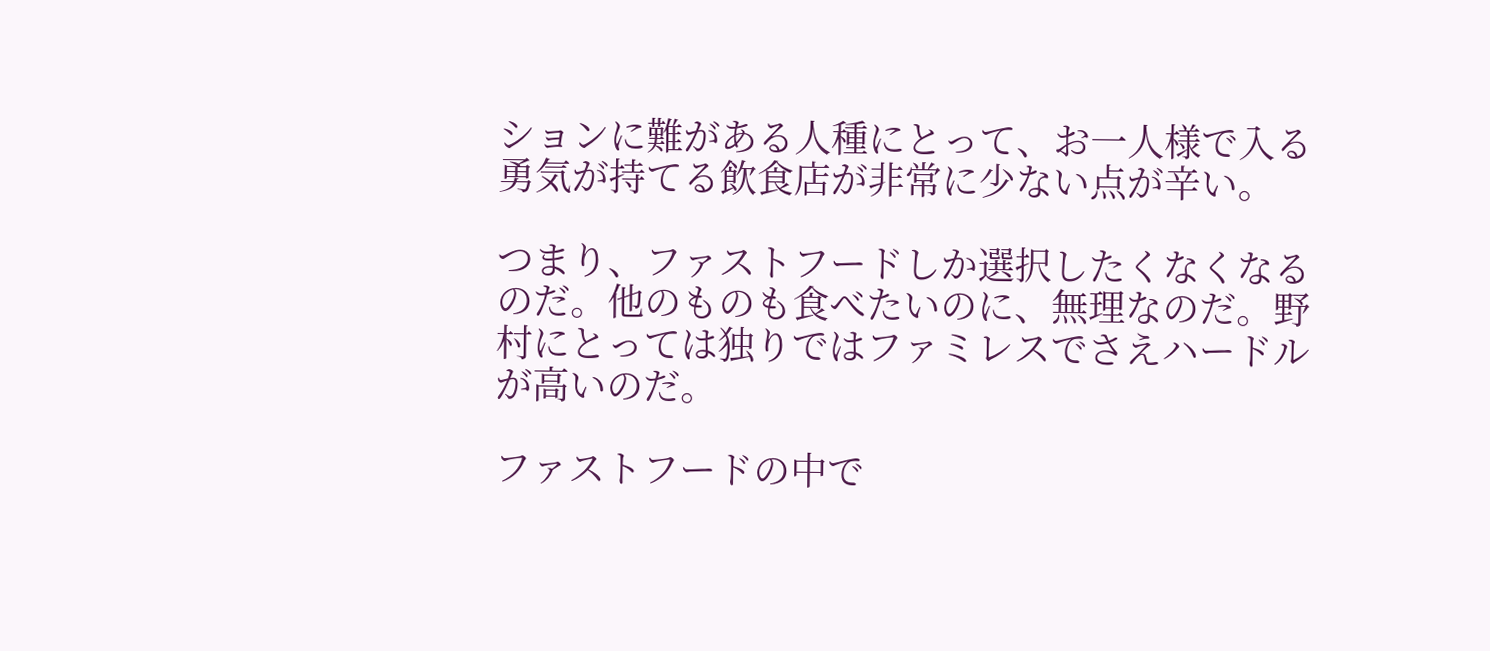ションに難がある人種にとって、お一人様で入る勇気が持てる飲食店が非常に少ない点が辛い。

つまり、ファストフードしか選択したくなくなるのだ。他のものも食べたいのに、無理なのだ。野村にとっては独りではファミレスでさえハードルが高いのだ。

ファストフードの中で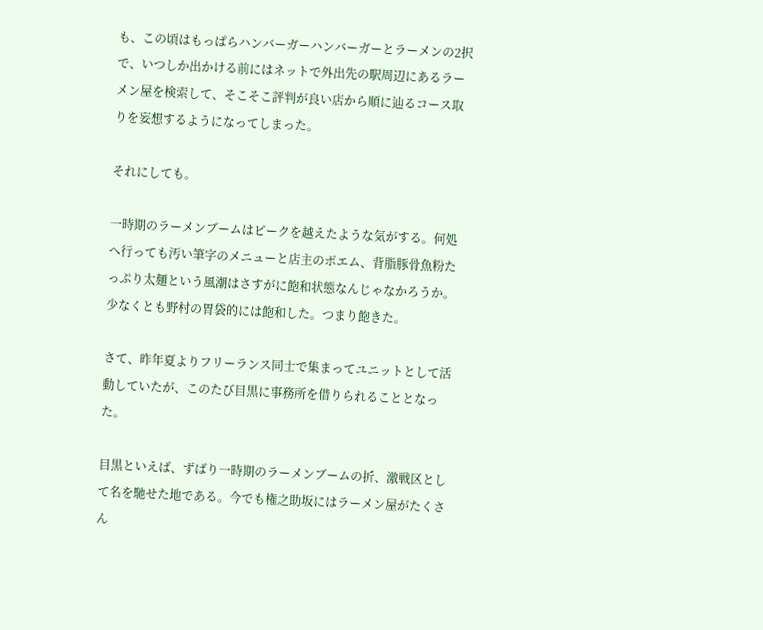も、この頃はもっぱらハンバーガーハンバーガーとラーメンの2択で、いつしか出かける前にはネットで外出先の駅周辺にあるラーメン屋を検索して、そこそこ評判が良い店から順に辿るコース取りを妄想するようになってしまった。

それにしても。

一時期のラーメンブームはピークを越えたような気がする。何処へ行っても汚い筆字のメニューと店主のポエム、背脂豚骨魚粉たっぷり太麺という風潮はさすがに飽和状態なんじゃなかろうか。少なくとも野村の胃袋的には飽和した。つまり飽きた。

さて、昨年夏よりフリーランス同士で集まってユニットとして活動していたが、このたび目黒に事務所を借りられることとなった。

目黒といえば、ずばり一時期のラーメンブームの折、激戦区として名を馳せた地である。今でも権之助坂にはラーメン屋がたくさん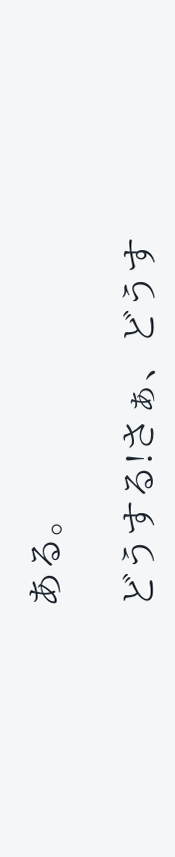ある。

どうする!さぁ、どうす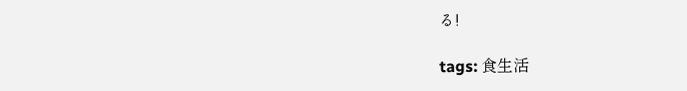る!

tags: 食生活